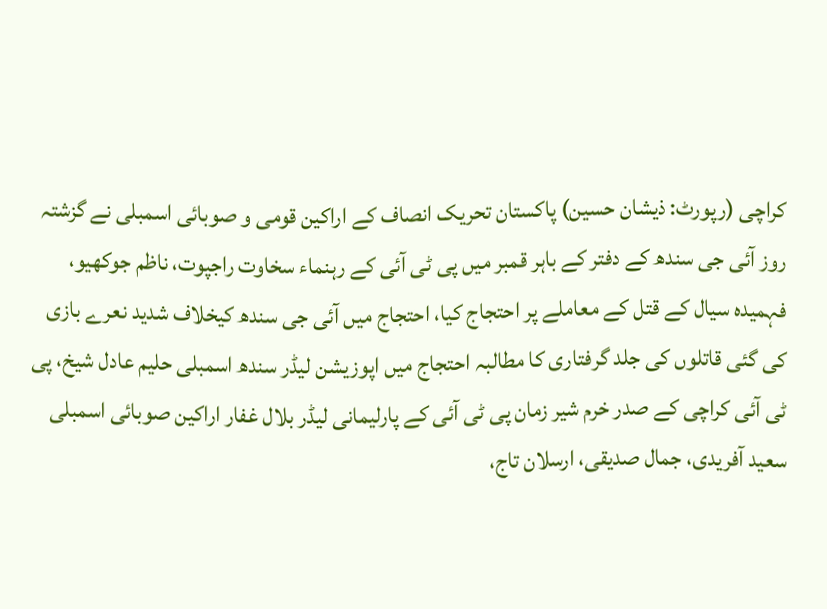کراچی (رپورٹ: ذیشان حسین) پاکستان تحریک انصاف کے اراکین قومی و صوبائی اسمبلی نے گزشتہ روز آئی جی سندھ کے دفتر کے باہر قمبر میں پی ٹی آئی کے رہنماء سخاوت راجپوت، ناظم جوکھیو، فہمیدہ سیال کے قتل کے معاملے پر احتجاج کیا، احتجاج میں آئی جی سندھ کیخلاف شدید نعرے بازی کی گئی قاتلوں کی جلد گرفتاری کا مطالبہ احتجاج میں اپوزیشن لیڈر سندھ اسمبلی حلیم عادل شیخ، پی ٹی آئی کراچی کے صدر خرم شیر زمان پی ٹی آئی کے پارلیمانی لیڈر بلال غفار اراکین صوبائی اسمبلی سعید آفریدی، جمال صدیقی، ارسلان تاج،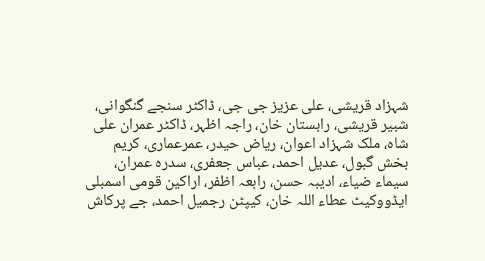شہزاد قریشی، علی عزیز جی جی، ڈاکٹر سنجے گنگوانی، شبیر قریشی، رابستان خان، راجہ اظہر، ڈاکٹر عمران علی شاہ، ملک شہزاد اعوان، ریاض حیدر، عمرعماری، کریم بخش گبول، عدیل احمد، عباس جعفری، سدرہ عمران، سیماء ضیاء، ادیبہ حسن، رابعہ اظفر، اراکین قومی اسمبلی ایڈووکیٹ عطاء اللہ خان، کیپٹن رجمیل احمد، جے پرکاش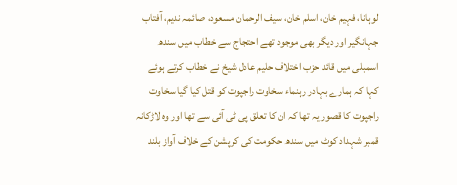لوہانا، فہیم خان، اسلم خان، سیف الرحمان مسعود، صائمہ ندیم، آفتاب جہانگیر اور دیگر بھی موجود تھے احتجاج سے خطاب میں سندھ اسمبلی میں قائد حزب اختلاف حلیم عادل شیخ نے خطاب کرتے ہوئے کہا کہ ہمارے بہادر رہنماء سخاوت راجپوت کو قتل کیا گیا سخاوت راجپوت کا قصور یہ تھا کہ ان کا تعلق پی ٹی آئی سے تھا اور وہ لاڑکانہ قمبر شہداد کوٹ میں سندھ حکومت کی کرپشن کے خلاف آواز بلند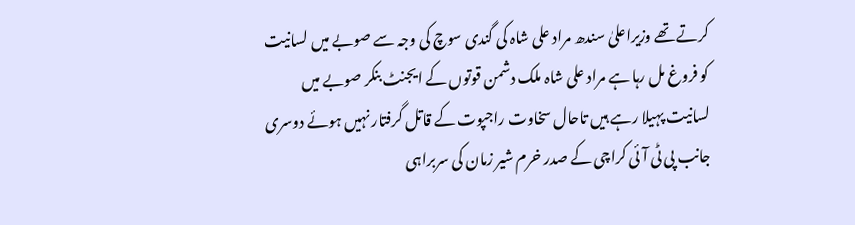کرتے تھے وزیراعلیٰ سندھ مراد علی شاہ کی گندی سوچ کی وجہ سے صوبے میں لسانیت کو فروغ مل رہا ہے مراد علی شاہ ملک دشمن قوتوں کے ایجنٹ بنکر صوبے میں لسانیت پہیلا رہے ہیں تاحال سخاوت راجپوت کے قاتل گرفتار نہیں ہوئے دوسری جانب پی ٹی آئی کراچی کے صدر خرم شیر زمان کی سربراہی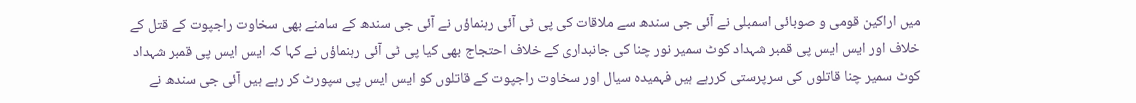میں اراکین قومی و صوبائی اسمبلی نے آئی جی سندھ سے ملاقات کی پی ٹی آئی رہنماؤں نے آئی جی سندھ کے سامنے بھی سخاوت راجپوت کے قتل کے خلاف اور ایس ایس پی قمبر شہداد کوٹ سمیر نور چنا کی جانبداری کے خلاف احتجاج بھی کیا پی ٹی آئی رہنماؤں نے کہا کہ ایس ایس پی قمبر شہداد کوٹ سمیر چنا قاتلوں کی سرپرستی کررہے ہیں فہمیدہ سیال اور سخاوت راجپوت کے قاتلوں کو ایس ایس پی سپورٹ کر رہے ہیں آئی جی سندھ نے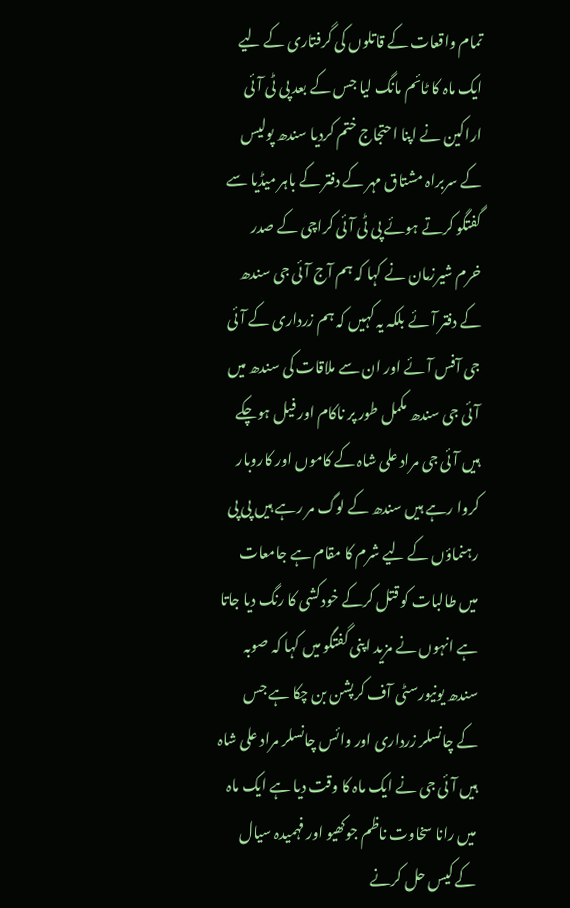تمام واقعات کے قاتلوں کی گرفتاری کے لیے ایک ماہ کا ٹائم مانگ لیا جس کے بعد پی ٹی آئی اراکین نے اپنا احتجاج ختم کردیا سندھ پولیس کے سربراہ مشتاق مہر کے دفتر کے باہر میڈیا سے گفتگو کرتے ہوئے پی ٹی آئی کراچی کے صدر خرم شیرزمان نے کہا کہ ہم آج آئی جی سندھ کے دفتر آئے بلکہ یہ کہیں کہ ہم زرداری کے آئی جی آفس آئے اور ان سے ملاقات کی سندھ میں آئی جی سندھ مکمل طور پر ناکام اور فیل ہوچکے ہیں آئی جی مراد علی شاہ کے کاموں اور کاروبار کروا رہے ہیں سندھ کے لوگ مر رہے ہیں پی پی رہنماؤں کے لیے شرم کا مقام ہے جامعات میں طالبات کو قتل کرکے خودکشی کا رنگ دیا جاتا ہے انہوں نے مزید اپنی گفتگو میں کہا کہ صوبہ سندھ یونیورسٹی آف کرپشن بن چکا ہے جس کے چانسلر زرداری اور وائس چانسلر مراد علی شاہ ہیں آئی جی نے ایک ماہ کا وقت دیا ہے ایک ماہ میں رانا سخاوت ناظم جوکھیو اور فہمیدہ سیال کے کیس حل کرنے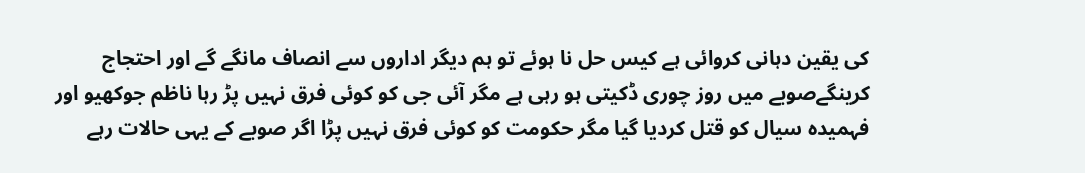کی یقین دہانی کروائی ہے کیس حل نا ہوئے تو ہم دیگر اداروں سے انصاف مانگے گے اور احتجاج کرینگےصوبے میں روز چوری ڈکیتی ہو رہی ہے مگر آئی جی کو کوئی فرق نہیں پڑ رہا ناظم جوکھیو اور فہمیدہ سیال کو قتل کردیا گیا مگر حکومت کو کوئی فرق نہیں پڑا اگر صوبے کے یہی حالات رہے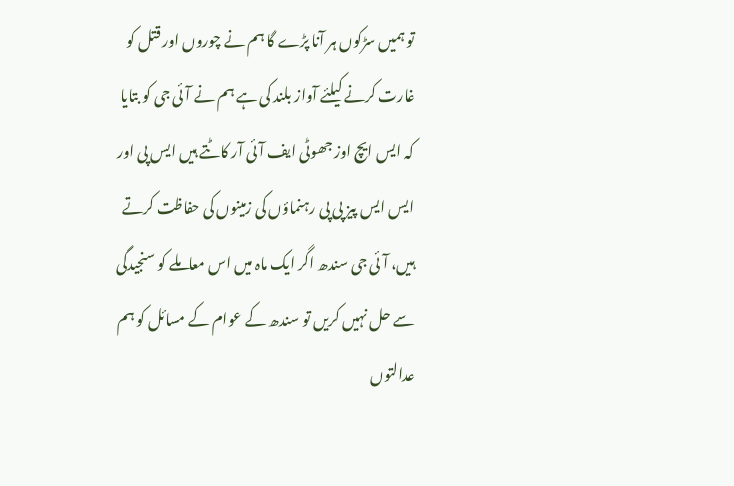تو ہمیں سڑکوں ہر آنا پڑے گا ہم نے چوروں اور قتل کو غارت کرنے کیلئے آواز بلند کی ہے ہم نے آئی جی کو بتایا کہ ایس ایچ اوز جھوٹی ایف آئی آر کاٹتے ہیں ایس پی اور ایس ایس پیز پی پی رہنماؤں کی زمینوں کی حفاظت کرتے ہیں، آئی جی سندھ اگر ایک ماہ میں اس معاملے کو سنجیدگی سے حل نہیں کریں تو سندھ کے عوام کے مسائل کو ہم عدالتوں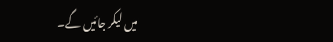میں لیکر جائیں گے۔